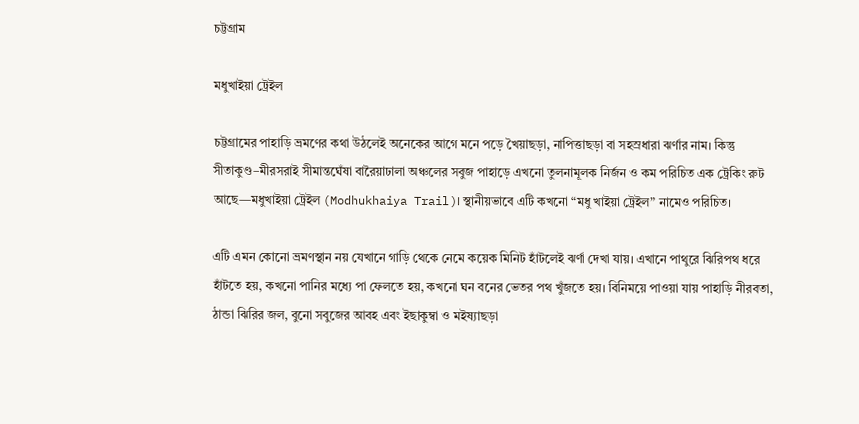চট্টগ্রাম

মধুখাইয়া ট্রেইল

চট্টগ্রামের পাহাড়ি ভ্রমণের কথা উঠলেই অনেকের আগে মনে পড়ে খৈয়াছড়া, নাপিত্তাছড়া বা সহস্রধারা ঝর্ণার নাম। কিন্তু সীতাকুণ্ড–মীরসরাই সীমান্তঘেঁষা বারৈয়াঢালা অঞ্চলের সবুজ পাহাড়ে এখনো তুলনামূলক নির্জন ও কম পরিচিত এক ট্রেকিং রুট আছে—মধুখাইয়া ট্রেইল (Modhukhaiya Trail)। স্থানীয়ভাবে এটি কখনো “মধু খাইয়া ট্রেইল” নামেও পরিচিত।

এটি এমন কোনো ভ্রমণস্থান নয় যেখানে গাড়ি থেকে নেমে কয়েক মিনিট হাঁটলেই ঝর্ণা দেখা যায়। এখানে পাথুরে ঝিরিপথ ধরে হাঁটতে হয়, কখনো পানির মধ্যে পা ফেলতে হয়, কখনো ঘন বনের ভেতর পথ খুঁজতে হয়। বিনিময়ে পাওয়া যায় পাহাড়ি নীরবতা, ঠান্ডা ঝিরির জল, বুনো সবুজের আবহ এবং ইছাকুম্বা ও মইষ্যাছড়া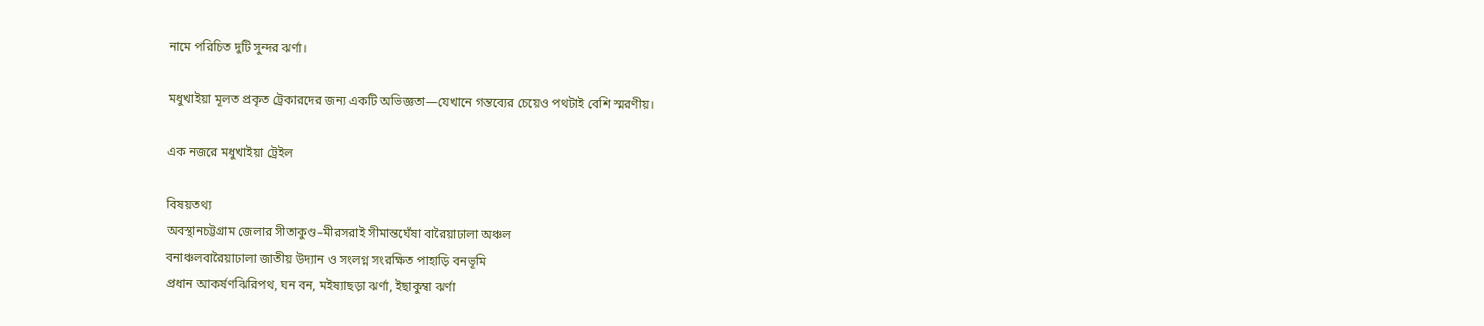নামে পরিচিত দুটি সুন্দর ঝর্ণা।

মধুখাইয়া মূলত প্রকৃত ট্রেকারদের জন্য একটি অভিজ্ঞতা—যেখানে গন্তব্যের চেয়েও পথটাই বেশি স্মরণীয়।

এক নজরে মধুখাইয়া ট্রেইল

বিষয়তথ্য
অবস্থানচট্টগ্রাম জেলার সীতাকুণ্ড–মীরসরাই সীমান্তঘেঁষা বারৈয়াঢালা অঞ্চল
বনাঞ্চলবারৈয়াঢালা জাতীয় উদ্যান ও সংলগ্ন সংরক্ষিত পাহাড়ি বনভূমি
প্রধান আকর্ষণঝিরিপথ, ঘন বন, মইষ্যাছড়া ঝর্ণা, ইছাকুম্বা ঝর্ণা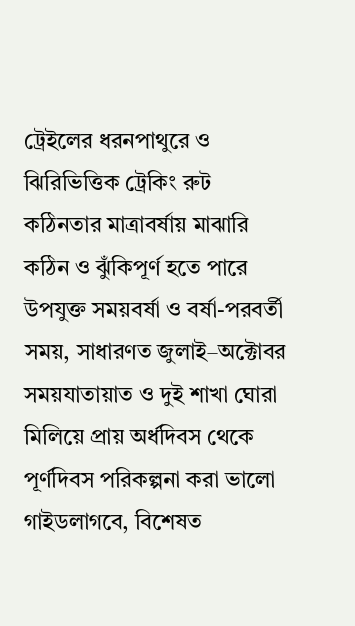ট্রেইলের ধরনপাথুরে ও ঝিরিভিত্তিক ট্রেকিং রুট
কঠিনতার মাত্রাবর্ষায় মাঝারি কঠিন ও ঝুঁকিপূর্ণ হতে পারে
উপযুক্ত সময়বর্ষা ও বর্ষা-পরবর্তী সময়, সাধারণত জুলাই–অক্টোবর
সময়যাতায়াত ও দুই শাখা ঘোরা মিলিয়ে প্রায় অর্ধদিবস থেকে পূর্ণদিবস পরিকল্পনা করা ভালো
গাইডলাগবে, বিশেষত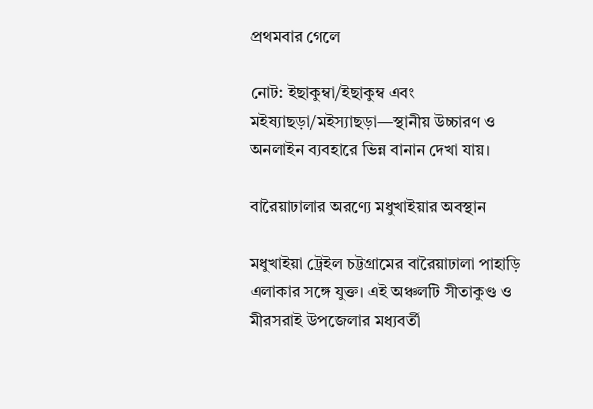প্রথমবার গেলে

নোট: ইছাকুম্বা/ইছাকুম্ব এবং মইষ্যাছড়া/মইস্যাছড়া—স্থানীয় উচ্চারণ ও অনলাইন ব্যবহারে ভিন্ন বানান দেখা যায়।

বারৈয়াঢালার অরণ্যে মধুখাইয়ার অবস্থান

মধুখাইয়া ট্রেইল চট্টগ্রামের বারৈয়াঢালা পাহাড়ি এলাকার সঙ্গে যুক্ত। এই অঞ্চলটি সীতাকুণ্ড ও মীরসরাই উপজেলার মধ্যবর্তী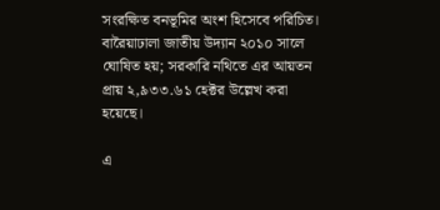সংরক্ষিত বনভূমির অংশ হিসেবে পরিচিত। বারৈয়াঢালা জাতীয় উদ্যান ২০১০ সালে ঘোষিত হয়; সরকারি নথিতে এর আয়তন প্রায় ২,৯৩৩.৬১ হেক্টর উল্লেখ করা হয়েছে।

এ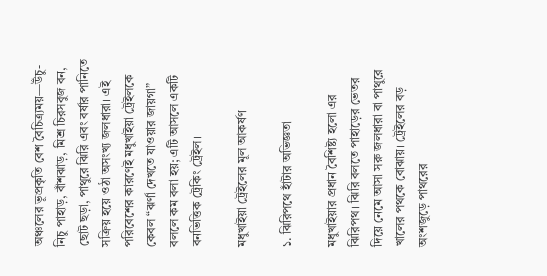অঞ্চলের ভূপ্রকৃতি বেশ বৈচিত্র্যময়—উঁচু-নিচু পাহাড়, বাঁশঝাড়, মিশ্র চিরসবুজ বন, ছোট ছড়া, পাথুরে ঝিরি এবং বর্ষার পানিতে সক্রিয় হয়ে ওঠা অসংখ্য জলধারা। এই পরিবেশের কারণেই মধুখাইয়া ট্রেইলকে কেবল “ঝর্ণা দেখতে যাওয়ার জায়গা” বললে কম বলা হয়; এটি আসলে একটি বনভিত্তিক ট্রেকিং ট্রেইল।

মধুখাইয়া ট্রেইলের মূল আকর্ষণ

১. ঝিরিপথে হাঁটার অভিজ্ঞতা

মধুখাইয়ার প্রধান বৈশিষ্ট্য হলো এর ঝিরিপথ। ঝিরি বলতে পাহাড়ের ভেতর দিয়ে নেমে আসা সরু জলধারা বা পাথুরে খালের পথকে বোঝায়। ট্রেইলের বড় অংশজুড়ে পাথরের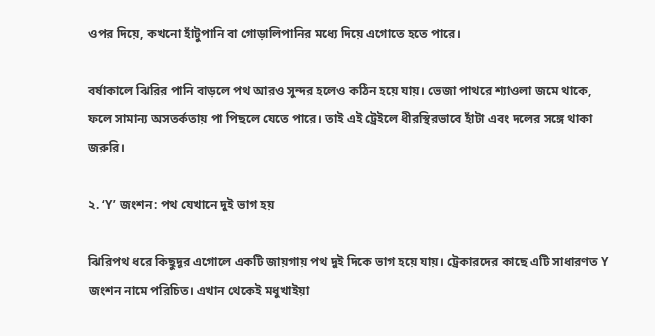ওপর দিয়ে, কখনো হাঁটুপানি বা গোড়ালিপানির মধ্যে দিয়ে এগোতে হতে পারে।

বর্ষাকালে ঝিরির পানি বাড়লে পথ আরও সুন্দর হলেও কঠিন হয়ে যায়। ভেজা পাথরে শ্যাওলা জমে থাকে, ফলে সামান্য অসতর্কতায় পা পিছলে যেতে পারে। তাই এই ট্রেইলে ধীরস্থিরভাবে হাঁটা এবং দলের সঙ্গে থাকা জরুরি।

২. ‘Y’ জংশন: পথ যেখানে দুই ভাগ হয়

ঝিরিপথ ধরে কিছুদূর এগোলে একটি জায়গায় পথ দুই দিকে ভাগ হয়ে যায়। ট্রেকারদের কাছে এটি সাধারণত Y জংশন নামে পরিচিত। এখান থেকেই মধুখাইয়া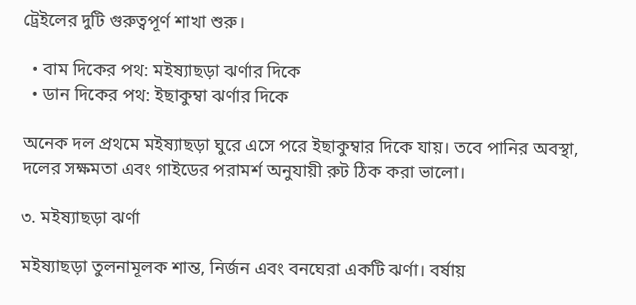ট্রেইলের দুটি গুরুত্বপূর্ণ শাখা শুরু।

  • বাম দিকের পথ: মইষ্যাছড়া ঝর্ণার দিকে
  • ডান দিকের পথ: ইছাকুম্বা ঝর্ণার দিকে

অনেক দল প্রথমে মইষ্যাছড়া ঘুরে এসে পরে ইছাকুম্বার দিকে যায়। তবে পানির অবস্থা, দলের সক্ষমতা এবং গাইডের পরামর্শ অনুযায়ী রুট ঠিক করা ভালো।

৩. মইষ্যাছড়া ঝর্ণা

মইষ্যাছড়া তুলনামূলক শান্ত, নির্জন এবং বনঘেরা একটি ঝর্ণা। বর্ষায়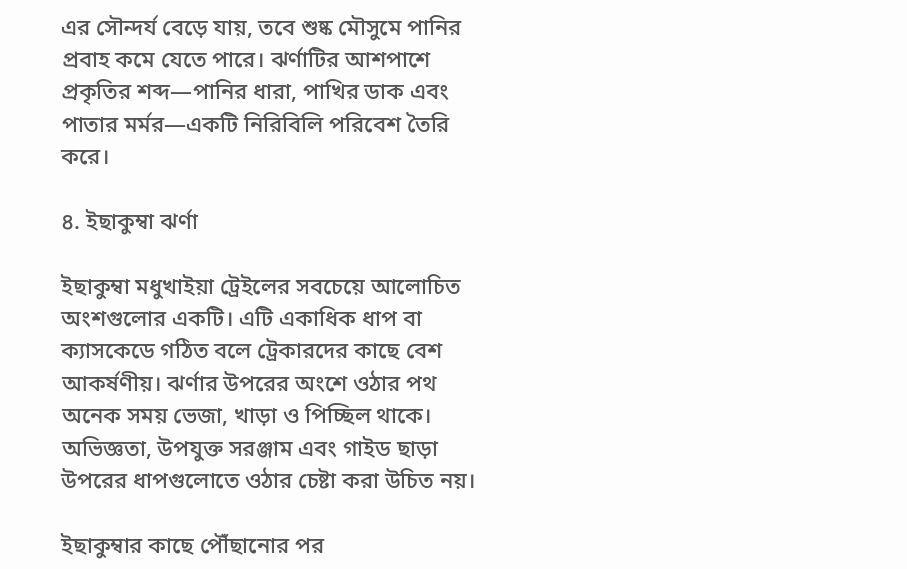এর সৌন্দর্য বেড়ে যায়, তবে শুষ্ক মৌসুমে পানির প্রবাহ কমে যেতে পারে। ঝর্ণাটির আশপাশে প্রকৃতির শব্দ—পানির ধারা, পাখির ডাক এবং পাতার মর্মর—একটি নিরিবিলি পরিবেশ তৈরি করে।

৪. ইছাকুম্বা ঝর্ণা

ইছাকুম্বা মধুখাইয়া ট্রেইলের সবচেয়ে আলোচিত অংশগুলোর একটি। এটি একাধিক ধাপ বা ক্যাসকেডে গঠিত বলে ট্রেকারদের কাছে বেশ আকর্ষণীয়। ঝর্ণার উপরের অংশে ওঠার পথ অনেক সময় ভেজা, খাড়া ও পিচ্ছিল থাকে। অভিজ্ঞতা, উপযুক্ত সরঞ্জাম এবং গাইড ছাড়া উপরের ধাপগুলোতে ওঠার চেষ্টা করা উচিত নয়।

ইছাকুম্বার কাছে পৌঁছানোর পর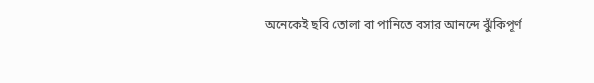অনেকেই ছবি তোলা বা পানিতে বসার আনন্দে ঝুঁকিপূর্ণ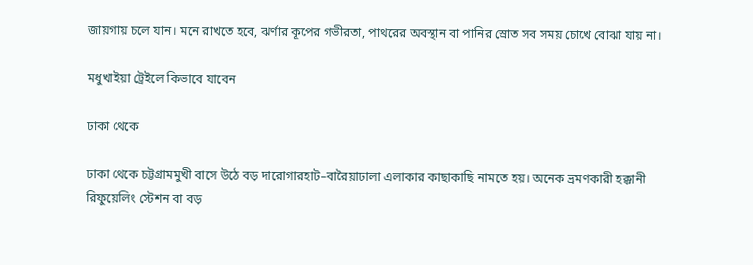জায়গায় চলে যান। মনে রাখতে হবে, ঝর্ণার কূপের গভীরতা, পাথরের অবস্থান বা পানির স্রোত সব সময় চোখে বোঝা যায় না।

মধুখাইয়া ট্রেইলে কিভাবে যাবেন

ঢাকা থেকে

ঢাকা থেকে চট্টগ্রামমুখী বাসে উঠে বড় দারোগারহাট–বারৈয়াঢালা এলাকার কাছাকাছি নামতে হয়। অনেক ভ্রমণকারী হক্কানী রিফুয়েলিং স্টেশন বা বড়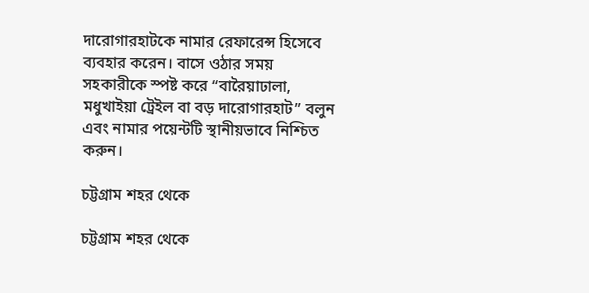দারোগারহাটকে নামার রেফারেন্স হিসেবে ব্যবহার করেন। বাসে ওঠার সময় সহকারীকে স্পষ্ট করে “বারৈয়াঢালা, মধুখাইয়া ট্রেইল বা বড় দারোগারহাট” বলুন এবং নামার পয়েন্টটি স্থানীয়ভাবে নিশ্চিত করুন।

চট্টগ্রাম শহর থেকে

চট্টগ্রাম শহর থেকে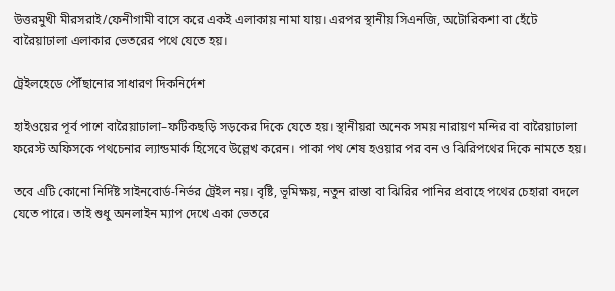উত্তরমুখী মীরসরাই/ফেনীগামী বাসে করে একই এলাকায় নামা যায়। এরপর স্থানীয় সিএনজি, অটোরিকশা বা হেঁটে বারৈয়াঢালা এলাকার ভেতরের পথে যেতে হয়।

ট্রেইলহেডে পৌঁছানোর সাধারণ দিকনির্দেশ

হাইওয়ের পূর্ব পাশে বারৈয়াঢালা–ফটিকছড়ি সড়কের দিকে যেতে হয়। স্থানীয়রা অনেক সময় নারায়ণ মন্দির বা বারৈয়াঢালা ফরেস্ট অফিসকে পথচেনার ল্যান্ডমার্ক হিসেবে উল্লেখ করেন। পাকা পথ শেষ হওয়ার পর বন ও ঝিরিপথের দিকে নামতে হয়।

তবে এটি কোনো নির্দিষ্ট সাইনবোর্ড-নির্ভর ট্রেইল নয়। বৃষ্টি, ভূমিক্ষয়, নতুন রাস্তা বা ঝিরির পানির প্রবাহে পথের চেহারা বদলে যেতে পারে। তাই শুধু অনলাইন ম্যাপ দেখে একা ভেতরে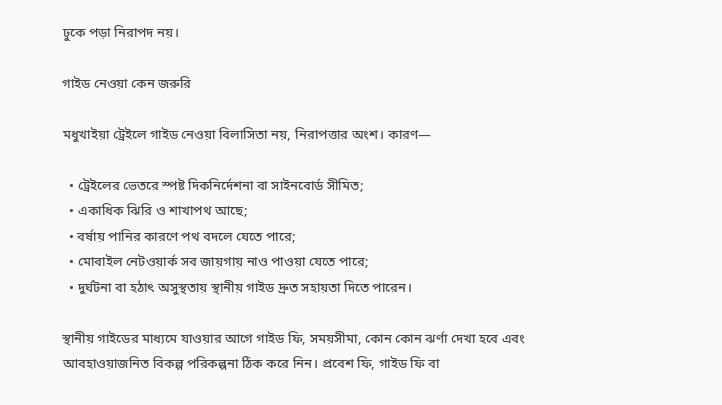ঢুকে পড়া নিরাপদ নয়।

গাইড নেওয়া কেন জরুরি

মধুখাইয়া ট্রেইলে গাইড নেওয়া বিলাসিতা নয়, নিরাপত্তার অংশ। কারণ—

  • ট্রেইলের ভেতরে স্পষ্ট দিকনির্দেশনা বা সাইনবোর্ড সীমিত;
  • একাধিক ঝিরি ও শাখাপথ আছে;
  • বর্ষায় পানির কারণে পথ বদলে যেতে পারে;
  • মোবাইল নেটওয়ার্ক সব জায়গায় নাও পাওয়া যেতে পারে;
  • দুর্ঘটনা বা হঠাৎ অসুস্থতায় স্থানীয় গাইড দ্রুত সহায়তা দিতে পারেন।

স্থানীয় গাইডের মাধ্যমে যাওয়ার আগে গাইড ফি, সময়সীমা, কোন কোন ঝর্ণা দেখা হবে এবং আবহাওয়াজনিত বিকল্প পরিকল্পনা ঠিক করে নিন। প্রবেশ ফি, গাইড ফি বা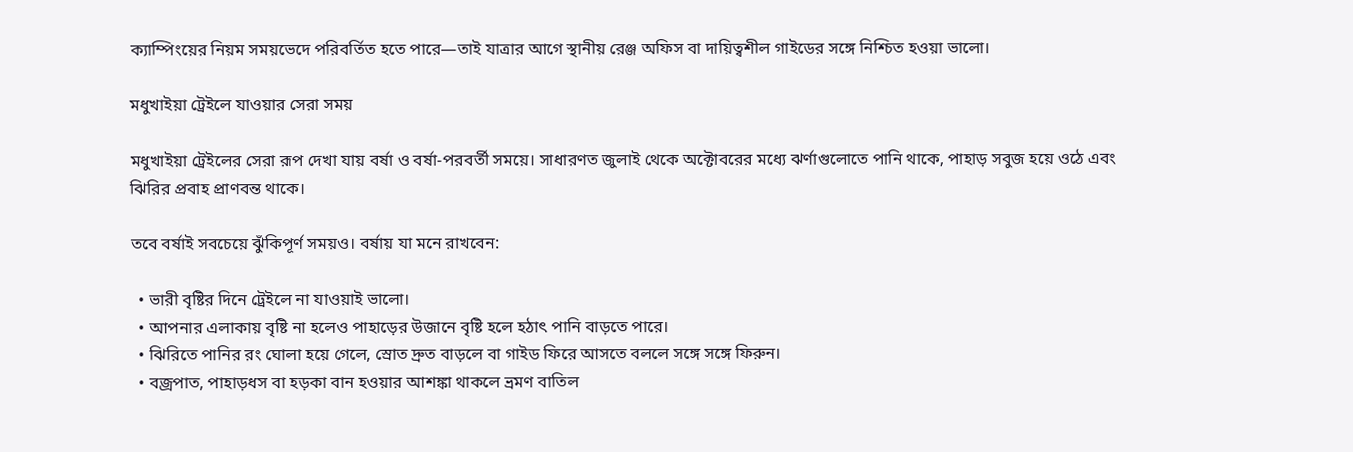ক্যাম্পিংয়ের নিয়ম সময়ভেদে পরিবর্তিত হতে পারে—তাই যাত্রার আগে স্থানীয় রেঞ্জ অফিস বা দায়িত্বশীল গাইডের সঙ্গে নিশ্চিত হওয়া ভালো।

মধুখাইয়া ট্রেইলে যাওয়ার সেরা সময়

মধুখাইয়া ট্রেইলের সেরা রূপ দেখা যায় বর্ষা ও বর্ষা-পরবর্তী সময়ে। সাধারণত জুলাই থেকে অক্টোবরের মধ্যে ঝর্ণাগুলোতে পানি থাকে, পাহাড় সবুজ হয়ে ওঠে এবং ঝিরির প্রবাহ প্রাণবন্ত থাকে।

তবে বর্ষাই সবচেয়ে ঝুঁকিপূর্ণ সময়ও। বর্ষায় যা মনে রাখবেন:

  • ভারী বৃষ্টির দিনে ট্রেইলে না যাওয়াই ভালো।
  • আপনার এলাকায় বৃষ্টি না হলেও পাহাড়ের উজানে বৃষ্টি হলে হঠাৎ পানি বাড়তে পারে।
  • ঝিরিতে পানির রং ঘোলা হয়ে গেলে, স্রোত দ্রুত বাড়লে বা গাইড ফিরে আসতে বললে সঙ্গে সঙ্গে ফিরুন।
  • বজ্রপাত, পাহাড়ধস বা হড়কা বান হওয়ার আশঙ্কা থাকলে ভ্রমণ বাতিল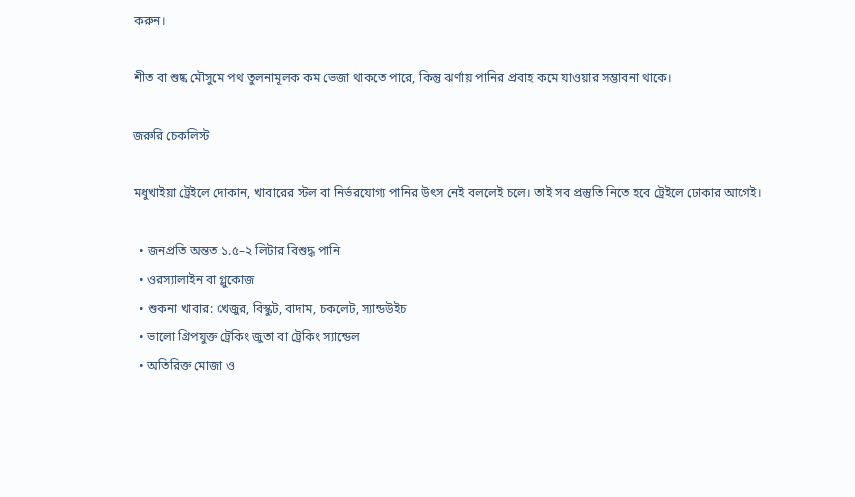করুন।

শীত বা শুষ্ক মৌসুমে পথ তুলনামূলক কম ভেজা থাকতে পারে, কিন্তু ঝর্ণায় পানির প্রবাহ কমে যাওয়ার সম্ভাবনা থাকে।

জরুরি চেকলিস্ট

মধুখাইয়া ট্রেইলে দোকান, খাবারের স্টল বা নির্ভরযোগ্য পানির উৎস নেই বললেই চলে। তাই সব প্রস্তুতি নিতে হবে ট্রেইলে ঢোকার আগেই।

  • জনপ্রতি অন্তত ১.৫–২ লিটার বিশুদ্ধ পানি
  • ওরস্যালাইন বা গ্লুকোজ
  • শুকনা খাবার: খেজুর, বিস্কুট, বাদাম, চকলেট, স্যান্ডউইচ
  • ভালো গ্রিপযুক্ত ট্রেকিং জুতা বা ট্রেকিং স্যান্ডেল
  • অতিরিক্ত মোজা ও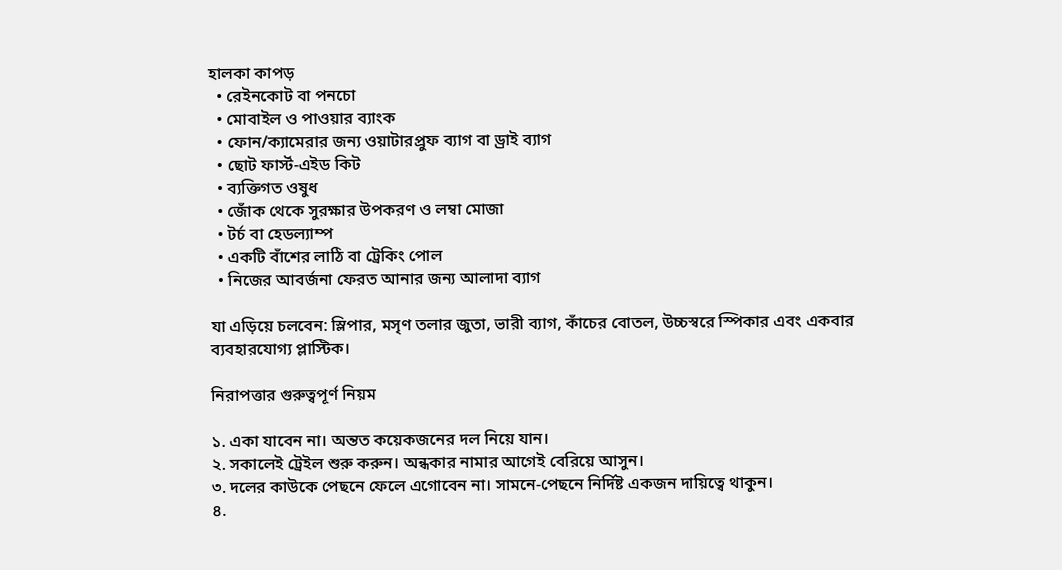হালকা কাপড়
  • রেইনকোট বা পনচো
  • মোবাইল ও পাওয়ার ব্যাংক
  • ফোন/ক্যামেরার জন্য ওয়াটারপ্রুফ ব্যাগ বা ড্রাই ব্যাগ
  • ছোট ফার্স্ট-এইড কিট
  • ব্যক্তিগত ওষুধ
  • জোঁক থেকে সুরক্ষার উপকরণ ও লম্বা মোজা
  • টর্চ বা হেডল্যাম্প
  • একটি বাঁশের লাঠি বা ট্রেকিং পোল
  • নিজের আবর্জনা ফেরত আনার জন্য আলাদা ব্যাগ

যা এড়িয়ে চলবেন: স্লিপার, মসৃণ তলার জুতা, ভারী ব্যাগ, কাঁচের বোতল, উচ্চস্বরে স্পিকার এবং একবার ব্যবহারযোগ্য প্লাস্টিক।

নিরাপত্তার গুরুত্বপূর্ণ নিয়ম

১. একা যাবেন না। অন্তত কয়েকজনের দল নিয়ে যান।
২. সকালেই ট্রেইল শুরু করুন। অন্ধকার নামার আগেই বেরিয়ে আসুন।
৩. দলের কাউকে পেছনে ফেলে এগোবেন না। সামনে-পেছনে নির্দিষ্ট একজন দায়িত্বে থাকুন।
৪.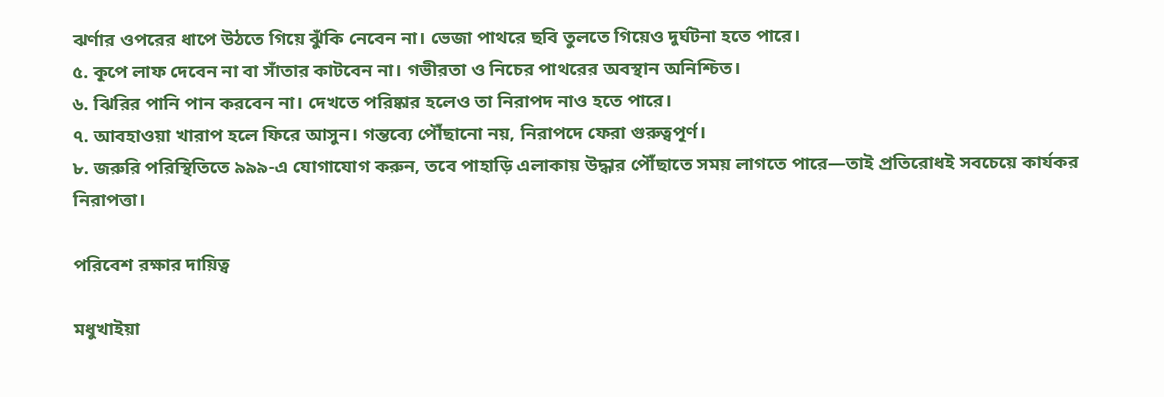ঝর্ণার ওপরের ধাপে উঠতে গিয়ে ঝুঁকি নেবেন না। ভেজা পাথরে ছবি তুলতে গিয়েও দুর্ঘটনা হতে পারে।
৫. কূপে লাফ দেবেন না বা সাঁতার কাটবেন না। গভীরতা ও নিচের পাথরের অবস্থান অনিশ্চিত।
৬. ঝিরির পানি পান করবেন না। দেখতে পরিষ্কার হলেও তা নিরাপদ নাও হতে পারে।
৭. আবহাওয়া খারাপ হলে ফিরে আসুন। গন্তব্যে পৌঁছানো নয়, নিরাপদে ফেরা গুরুত্বপূর্ণ।
৮. জরুরি পরিস্থিতিতে ৯৯৯-এ যোগাযোগ করুন, তবে পাহাড়ি এলাকায় উদ্ধার পৌঁছাতে সময় লাগতে পারে—তাই প্রতিরোধই সবচেয়ে কার্যকর নিরাপত্তা।

পরিবেশ রক্ষার দায়িত্ব

মধুখাইয়া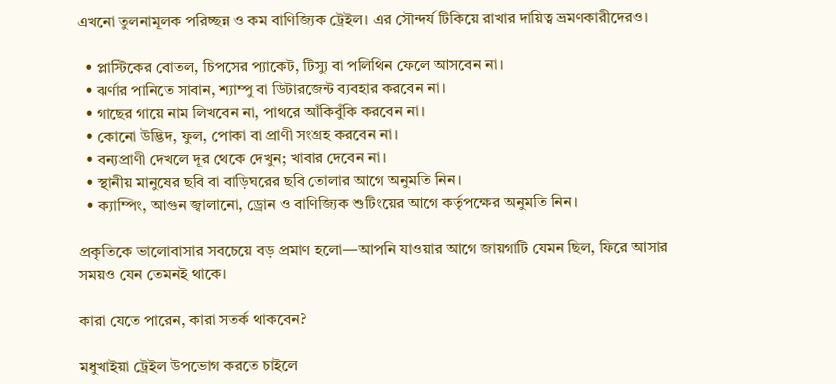এখনো তুলনামূলক পরিচ্ছন্ন ও কম বাণিজ্যিক ট্রেইল। এর সৌন্দর্য টিকিয়ে রাখার দায়িত্ব ভ্রমণকারীদেরও।

  • প্লাস্টিকের বোতল, চিপসের প্যাকেট, টিস্যু বা পলিথিন ফেলে আসবেন না।
  • ঝর্ণার পানিতে সাবান, শ্যাম্পু বা ডিটারজেন্ট ব্যবহার করবেন না।
  • গাছের গায়ে নাম লিখবেন না, পাথরে আঁকিবুঁকি করবেন না।
  • কোনো উদ্ভিদ, ফুল, পোকা বা প্রাণী সংগ্রহ করবেন না।
  • বন্যপ্রাণী দেখলে দূর থেকে দেখুন; খাবার দেবেন না।
  • স্থানীয় মানুষের ছবি বা বাড়িঘরের ছবি তোলার আগে অনুমতি নিন।
  • ক্যাম্পিং, আগুন জ্বালানো, ড্রোন ও বাণিজ্যিক শুটিংয়ের আগে কর্তৃপক্ষের অনুমতি নিন।

প্রকৃতিকে ভালোবাসার সবচেয়ে বড় প্রমাণ হলো—আপনি যাওয়ার আগে জায়গাটি যেমন ছিল, ফিরে আসার সময়ও যেন তেমনই থাকে।

কারা যেতে পারেন, কারা সতর্ক থাকবেন?

মধুখাইয়া ট্রেইল উপভোগ করতে চাইলে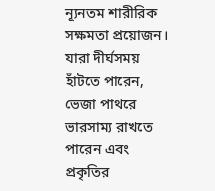ন্যূনতম শারীরিক সক্ষমতা প্রয়োজন। যারা দীর্ঘসময় হাঁটতে পারেন, ভেজা পাথরে ভারসাম্য রাখতে পারেন এবং প্রকৃতির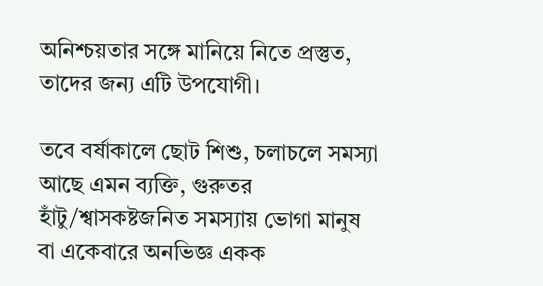অনিশ্চয়তার সঙ্গে মানিয়ে নিতে প্রস্তুত, তাদের জন্য এটি উপযোগী।

তবে বর্ষাকালে ছোট শিশু, চলাচলে সমস্যা আছে এমন ব্যক্তি, গুরুতর হাঁটু/শ্বাসকষ্টজনিত সমস্যায় ভোগা মানুষ বা একেবারে অনভিজ্ঞ একক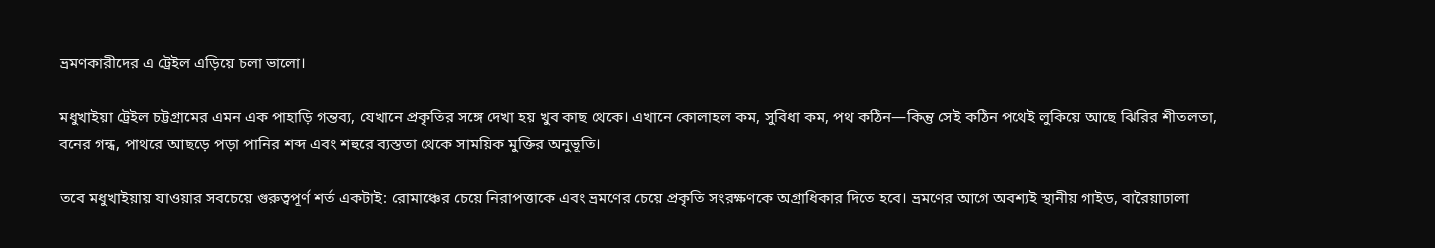ভ্রমণকারীদের এ ট্রেইল এড়িয়ে চলা ভালো।

মধুখাইয়া ট্রেইল চট্টগ্রামের এমন এক পাহাড়ি গন্তব্য, যেখানে প্রকৃতির সঙ্গে দেখা হয় খুব কাছ থেকে। এখানে কোলাহল কম, সুবিধা কম, পথ কঠিন—কিন্তু সেই কঠিন পথেই লুকিয়ে আছে ঝিরির শীতলতা, বনের গন্ধ, পাথরে আছড়ে পড়া পানির শব্দ এবং শহুরে ব্যস্ততা থেকে সাময়িক মুক্তির অনুভূতি।

তবে মধুখাইয়ায় যাওয়ার সবচেয়ে গুরুত্বপূর্ণ শর্ত একটাই: রোমাঞ্চের চেয়ে নিরাপত্তাকে এবং ভ্রমণের চেয়ে প্রকৃতি সংরক্ষণকে অগ্রাধিকার দিতে হবে। ভ্রমণের আগে অবশ্যই স্থানীয় গাইড, বারৈয়াঢালা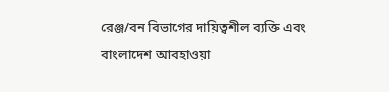রেঞ্জ/বন বিভাগের দায়িত্বশীল ব্যক্তি এবং বাংলাদেশ আবহাওয়া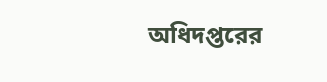অধিদপ্তরের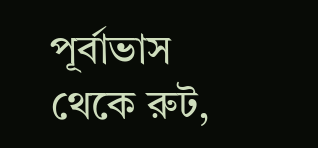পূর্বাভাস থেকে রুট,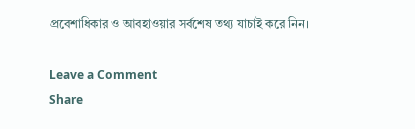প্রবেশাধিকার ও আবহাওয়ার সর্বশেষ তথ্য যাচাই করে নিন।

Leave a Comment
Share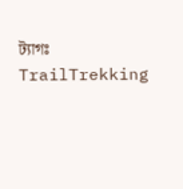ট্যাগঃ TrailTrekking